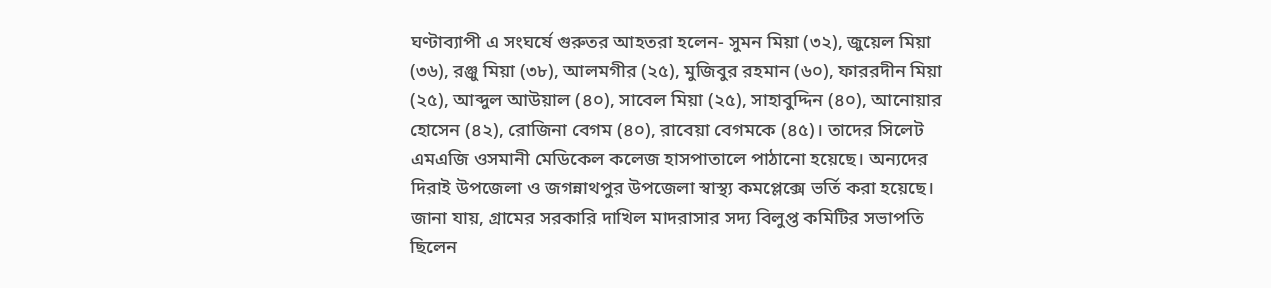ঘণ্টাব্যাপী এ সংঘর্ষে গুরুতর আহতরা হলেন- সুমন মিয়া (৩২), জুয়েল মিয়া (৩৬), রঞ্জু মিয়া (৩৮), আলমগীর (২৫), মুজিবুর রহমান (৬০), ফাররদীন মিয়া (২৫), আব্দুল আউয়াল (৪০), সাবেল মিয়া (২৫), সাহাবুদ্দিন (৪০), আনোয়ার হোসেন (৪২), রোজিনা বেগম (৪০), রাবেয়া বেগমকে (৪৫)। তাদের সিলেট এমএজি ওসমানী মেডিকেল কলেজ হাসপাতালে পাঠানো হয়েছে। অন্যদের দিরাই উপজেলা ও জগন্নাথপুর উপজেলা স্বাস্থ্য কমপ্লেক্সে ভর্তি করা হয়েছে।
জানা যায়, গ্রামের সরকারি দাখিল মাদরাসার সদ্য বিলুপ্ত কমিটির সভাপতি ছিলেন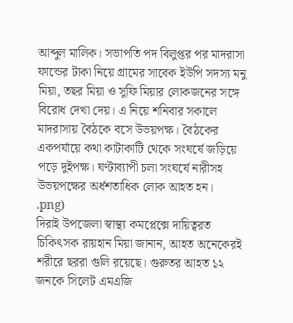আব্দুল মালিক। সভাপতি পদ বিলুপ্তর পর মাদরাসা ফান্ডের টাকা নিয়ে গ্রামের সাবেক ইউপি সদস্য মনু মিয়া, তছর মিয়া ও সুফি মিয়ার লোকজনের সঙ্গে বিরোধ দেখা দেয়। এ নিয়ে শনিবার সকালে মাদরাসায় বৈঠকে বসে উভয়পক্ষ। বৈঠকের একপর্যায়ে কথা কাটাকাটি থেকে সংঘর্ষে জড়িয়ে পড়ে দুইপক্ষ। ঘণ্টাব্যাপী চলা সংঘর্ষে নারীসহ উভয়পক্ষের অর্ধশতাধিক লোক আহত হন।
.png)
দিরাই উপজেলা স্বাস্থ্য কমপ্লেক্সে দায়িত্বরত চিকিৎসক রায়হান মিয়া জানান, আহত অনেকেরই শরীরে ছররা গুলি রয়েছে। গুরুতর আহত ১২ জনকে সিলেট এমএজি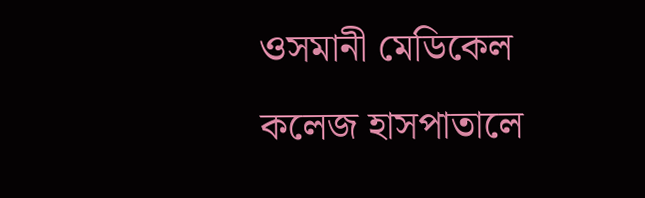ওসমানী মেডিকেল কলেজ হাসপাতালে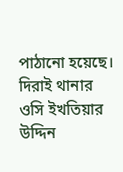পাঠানো হয়েছে।
দিরাই থানার ওসি ইখতিয়ার উদ্দিন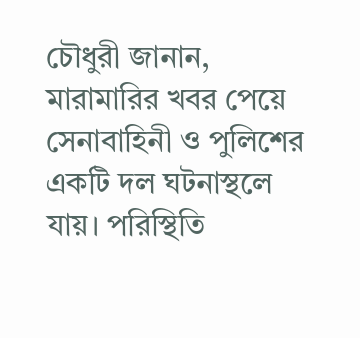চৌধুরী জানান, মারামারির খবর পেয়ে সেনাবাহিনী ও পুলিশের একটি দল ঘটনাস্থলে যায়। পরিস্থিতি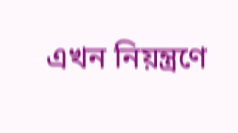এখন নিয়ন্ত্রণে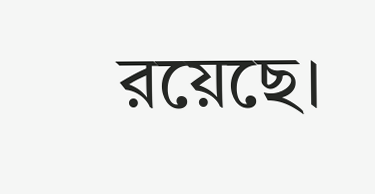রয়েছে।